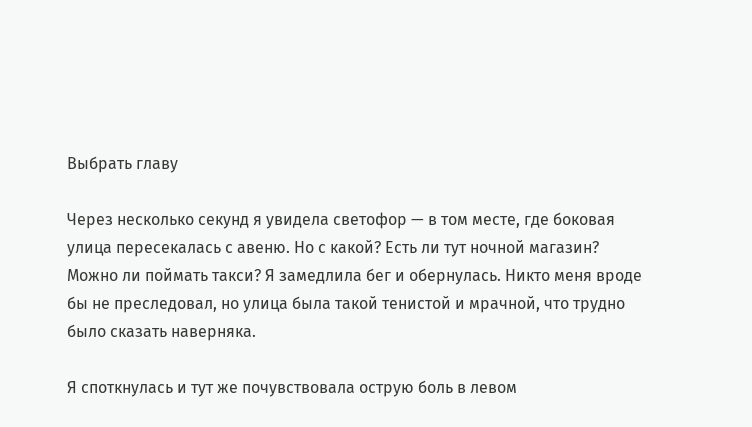Выбрать главу

Через несколько секунд я увидела светофор — в том месте, где боковая улица пересекалась с авеню. Но с какой? Есть ли тут ночной магазин? Можно ли поймать такси? Я замедлила бег и обернулась. Никто меня вроде бы не преследовал, но улица была такой тенистой и мрачной, что трудно было сказать наверняка.

Я споткнулась и тут же почувствовала острую боль в левом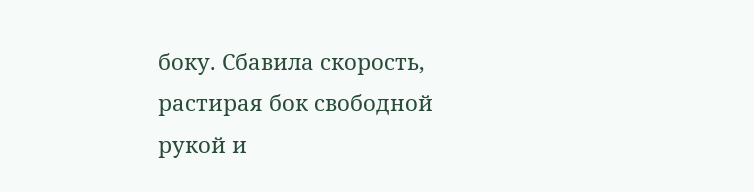боку. Сбавила скорость, растирая бок свободной рукой и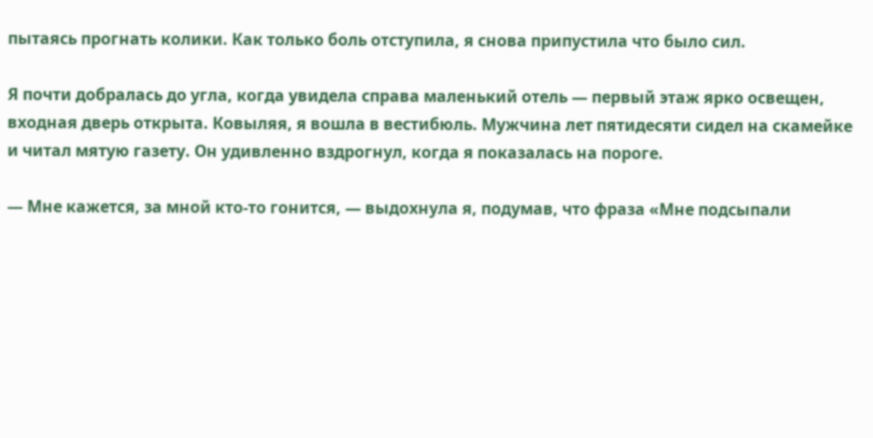пытаясь прогнать колики. Как только боль отступила, я снова припустила что было сил.

Я почти добралась до угла, когда увидела справа маленький отель — первый этаж ярко освещен, входная дверь открыта. Ковыляя, я вошла в вестибюль. Мужчина лет пятидесяти сидел на скамейке и читал мятую газету. Он удивленно вздрогнул, когда я показалась на пороге.

— Мне кажется, за мной кто-то гонится, — выдохнула я, подумав, что фраза «Мне подсыпали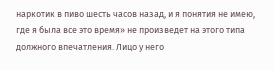наркотик в пиво шесть часов назад, и я понятия не имею, где я была все это время» не произведет на этого типа должного впечатления. Лицо у него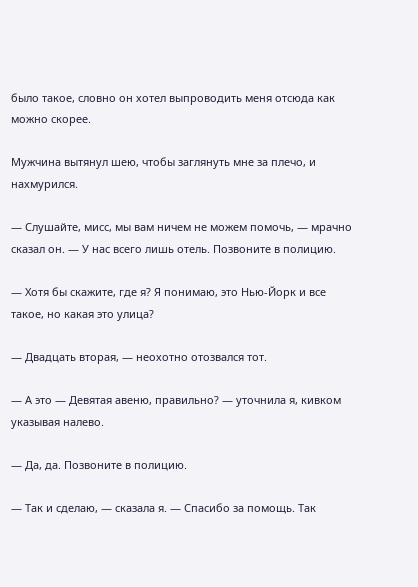было такое, словно он хотел выпроводить меня отсюда как можно скорее.

Мужчина вытянул шею, чтобы заглянуть мне за плечо, и нахмурился.

— Слушайте, мисс, мы вам ничем не можем помочь, — мрачно сказал он. — У нас всего лишь отель. Позвоните в полицию.

— Хотя бы скажите, где я? Я понимаю, это Нью-Йорк и все такое, но какая это улица?

— Двадцать вторая, — неохотно отозвался тот.

— А это — Девятая авеню, правильно? — уточнила я, кивком указывая налево.

— Да, да. Позвоните в полицию.

— Так и сделаю, — сказала я. — Спасибо за помощь. Так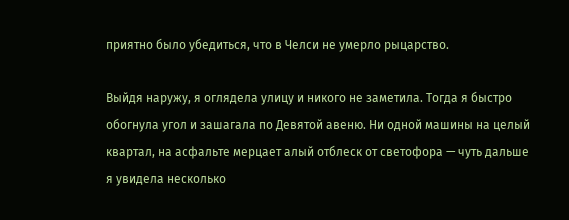приятно было убедиться, что в Челси не умерло рыцарство.

Выйдя наружу, я оглядела улицу и никого не заметила. Тогда я быстро обогнула угол и зашагала по Девятой авеню. Ни одной машины на целый квартал, на асфальте мерцает алый отблеск от светофора — чуть дальше я увидела несколько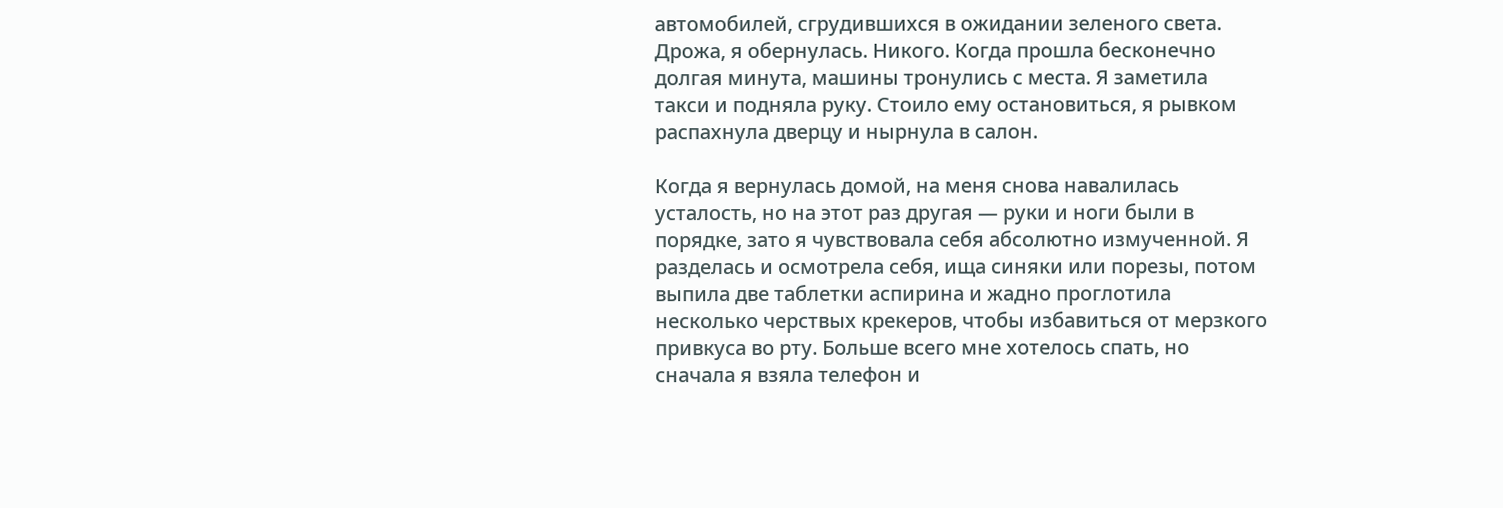автомобилей, сгрудившихся в ожидании зеленого света. Дрожа, я обернулась. Никого. Когда прошла бесконечно долгая минута, машины тронулись с места. Я заметила такси и подняла руку. Стоило ему остановиться, я рывком распахнула дверцу и нырнула в салон.

Когда я вернулась домой, на меня снова навалилась усталость, но на этот раз другая — руки и ноги были в порядке, зато я чувствовала себя абсолютно измученной. Я разделась и осмотрела себя, ища синяки или порезы, потом выпила две таблетки аспирина и жадно проглотила несколько черствых крекеров, чтобы избавиться от мерзкого привкуса во рту. Больше всего мне хотелось спать, но сначала я взяла телефон и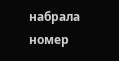набрала номер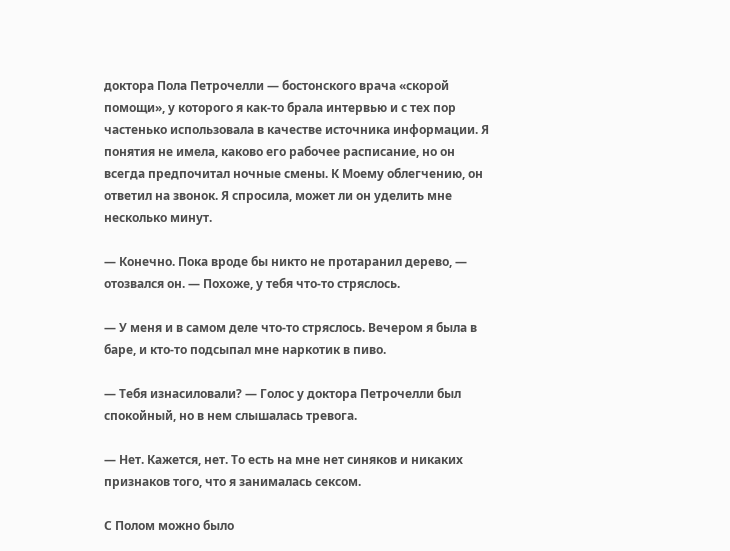доктора Пола Петрочелли — бостонского врача «скорой помощи», у которого я как-то брала интервью и с тех пор частенько использовала в качестве источника информации. Я понятия не имела, каково его рабочее расписание, но он всегда предпочитал ночные смены. К Моему облегчению, он ответил на звонок. Я спросила, может ли он уделить мне несколько минут.

— Конечно. Пока вроде бы никто не протаранил дерево, — отозвался он. — Похоже, у тебя что-то стряслось.

— У меня и в самом деле что-то стряслось. Вечером я была в баре, и кто-то подсыпал мне наркотик в пиво.

— Тебя изнасиловали? — Голос у доктора Петрочелли был спокойный, но в нем слышалась тревога.

— Нет. Кажется, нет. То есть на мне нет синяков и никаких признаков того, что я занималась сексом.

С Полом можно было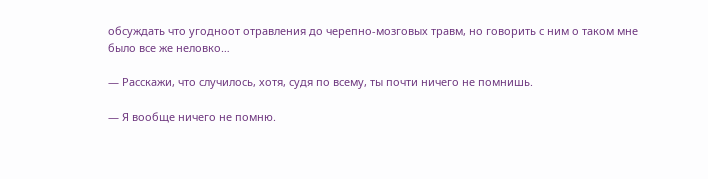обсуждать что угодноот отравления до черепно-мозговых травм, но говорить с ним о таком мне было все же неловко…

— Расскажи, что случилось, хотя, судя по всему, ты почти ничего не помнишь.

— Я вообще ничего не помню.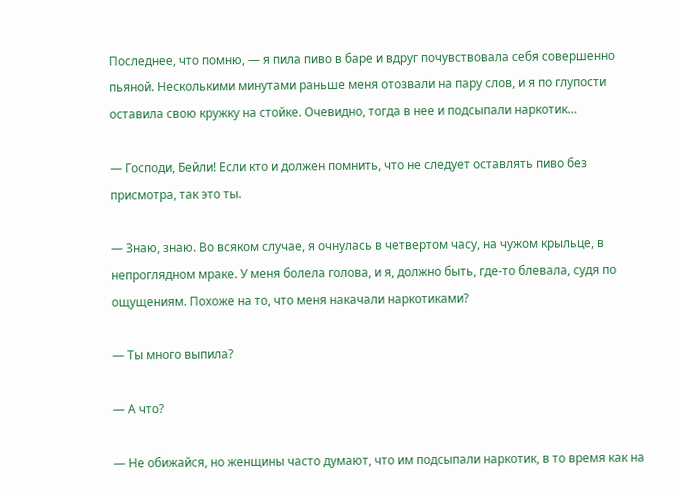Последнее, что помню, — я пила пиво в баре и вдруг почувствовала себя совершенно пьяной. Несколькими минутами раньше меня отозвали на пару слов, и я по глупости оставила свою кружку на стойке. Очевидно, тогда в нее и подсыпали наркотик…

— Господи, Бейли! Если кто и должен помнить, что не следует оставлять пиво без присмотра, так это ты.

— Знаю, знаю. Во всяком случае, я очнулась в четвертом часу, на чужом крыльце, в непроглядном мраке. У меня болела голова, и я, должно быть, где-то блевала, судя по ощущениям. Похоже на то, что меня накачали наркотиками?

— Ты много выпила?

— А что?

— Не обижайся, но женщины часто думают, что им подсыпали наркотик, в то время как на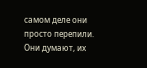самом деле они просто перепили. Они думают, их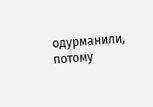одурманили, потому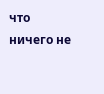что ничего не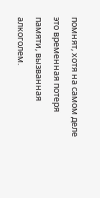помнят, хотя на самом деле это временная потеря памяти, вызванная алкоголем.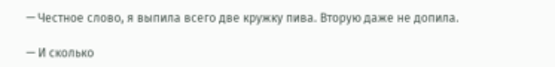— Честное слово, я выпила всего две кружку пива. Вторую даже не допила.

— И сколько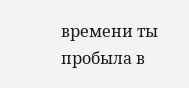времени ты пробыла в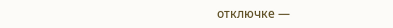отключке —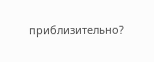приблизительно?